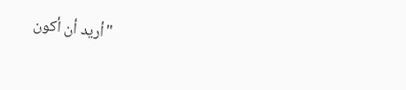"أريد أن أكون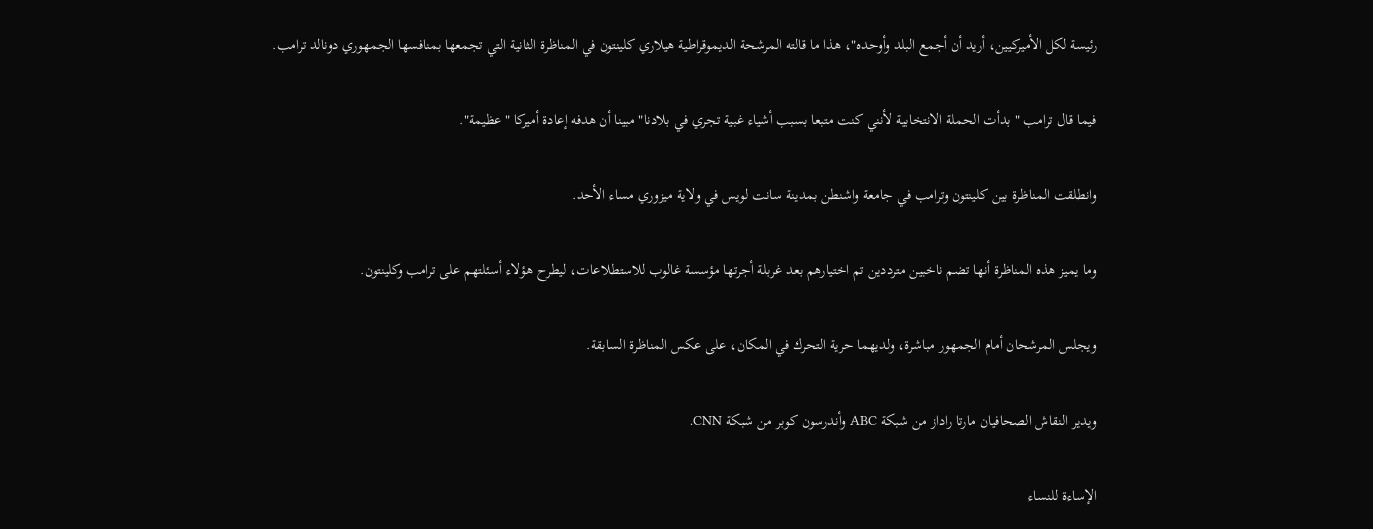رئيسة لكل الأميركيين، أريد أن أجمع البلد وأوحده"، هذا ما قالته المرشحة الديموقراطية هيلاري كلينتون في المناظرة الثانية التي تجمعها بمنافسها الجمهوري دونالد ترامب.

فيما قال ترامب " بدأت الحملة الانتخابية لأنني كنت متبعا بسبب أشياء غبية تجري في بلادنا" مبينا أن هدفه إعادة أميركا "عظيمة".

وانطلقت المناظرة بين كلينتون وترامب في جامعة واشنطن بمدينة سانت لويس في ولاية ميزوري مساء الأحد.

وما يميز هذه المناظرة أنها تضم ناخبين مترددين تم اختيارهم بعد غربلة أجرتها مؤسسة غالوب للاستطلاعات، ليطرح هؤلاء أسئلتهم على ترامب وكلينتون.

ويجلس المرشحان أمام الجمهور مباشرة، ولديهما حرية التحرك في المكان، على عكس المناظرة السابقة.

ويدير النقاش الصحافيان مارتا راداز من شبكة ABC وأندرسون كوبر من شبكة CNN.

الإساءة للنساء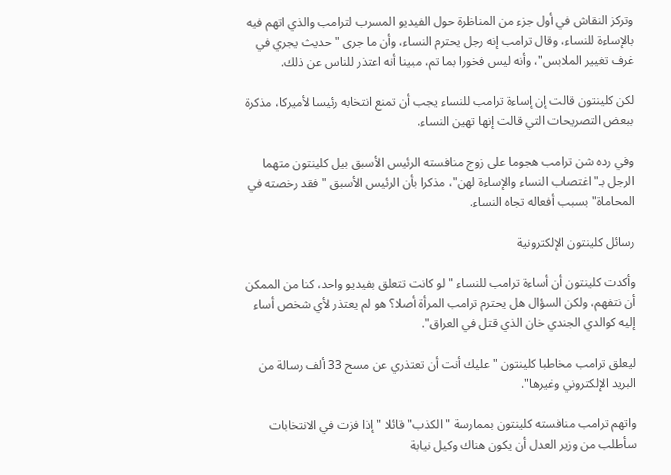وتركز النقاش في أول جزء من المناظرة حول الفيديو المسرب لترامب والذي اتهم فيه بالإساءة للنساء، وقال ترامب إنه رجل يحترم النساء، وأن ما جرى " حديث يجري في غرف تغيير الملابس"، وأنه ليس فخورا بما تم، مبينا أنه اعتذر للناس عن ذلك.

لكن كلينتون قالت إن إساءة ترامب للنساء يجب أن تمنع انتخابه رئيسا لأميركا، مذكرة ببعض التصريحات التي قالت إنها تهين النساء.

وفي رده شن ترامب هجوما على زوج منافسته الرئيس الأسبق بيل كلينتون متهما الرجل بـ"اغتصاب النساء والإساءة لهن"، مذكرا بأن الرئيس الأسبق "فقد رخصته في المحاماة" بسبب أفعاله تجاه النساء.

رسائل كلينتون الإلكترونية

وأكدت كلينتون أن أساءة ترامب للنساء " لو كانت تتعلق بفيديو واحد، كنا من الممكن أن نتفهم، ولكن السؤال هل يحترم ترامب المرأة أصلا؟ هو لم يعتذر لأي شخص أساء إليه كوالدي الجندي خان الذي قتل في العراق".

ليعلق ترامب مخاطبا كلينتون "عليك أنت أن تعتذري عن مسح 33 ألف رسالة من البريد الإلكتروني وغيرها".

واتهم ترامب منافسته كلينتون بممارسة "الكذب" قائلا " إذا فزت في الانتخابات سأطلب من وزير العدل أن يكون هناك وكيل نيابة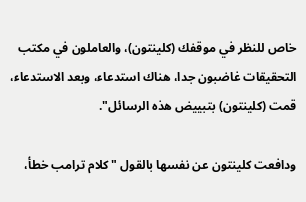خاص للنظر في موقفك (كلينتون)، والعاملون في مكتب التحقيقات غاضبون جدا، هناك استدعاء، وبعد الاستدعاء، قمت (كلينتون) بتبييض هذه الرسائل".

ودافعت كلينتون عن نفسها بالقول " كلام ترامب خطأ،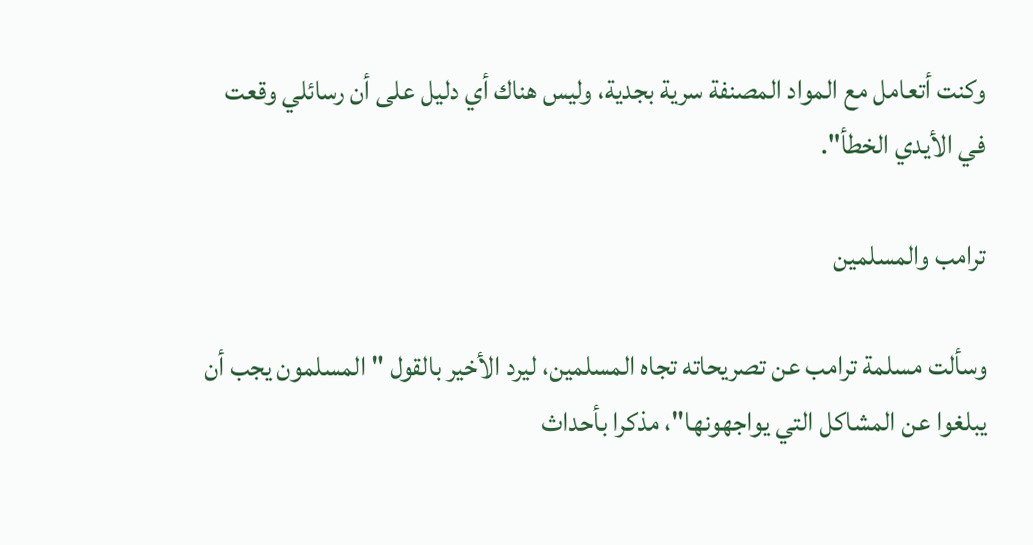وكنت أتعامل مع المواد المصنفة سرية بجدية، وليس هناك أي دليل على أن رسائلي وقعت في الأيدي الخطأ".

ترامب والمسلمين

وسألت مسلمة ترامب عن تصريحاته تجاه المسلمين، ليرد الأخير بالقول " المسلمون يجب أن يبلغوا عن المشاكل التي يواجهونها"، مذكرا بأحداث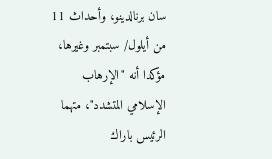سان برنالدينو، وأحداث 11 من أيلول/ سبتمبر وغيرها، مؤكدا أنه "الإرهاب الإسلامي المتشدد"، متهما الرئيس باراك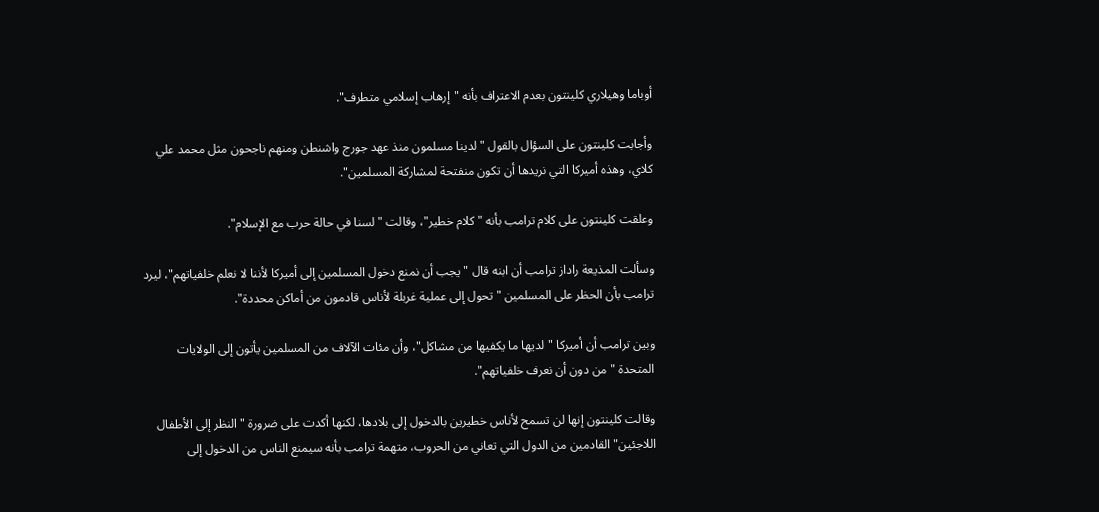أوباما وهيلاري كلينتون بعدم الاعتراف بأنه "إرهاب إسلامي متطرف".

وأجابت كلينتون على السؤال بالقول " لدينا مسلمون منذ عهد جورج واشنطن ومنهم ناجحون مثل محمد علي كلاي، وهذه أميركا التي نريدها أن تكون منفتحة لمشاركة المسلمين".

وعلقت كلينتون على كلام ترامب بأنه " كلام خطير"، وقالت " لسنا في حالة حرب مع الإسلام".

وسألت المذيعة راداز ترامب أن ابنه قال "يجب أن نمنع دخول المسلمين إلى أميركا لأننا لا نعلم خلفياتهم"، ليرد ترامب بأن الحظر على المسلمين " تحول إلى عملية غربلة لأناس قادمون من أماكن محددة".

وبين ترامب أن أميركا "لديها ما يكفيها من مشاكل"، وأن مئات الآلاف من المسلمين يأتون إلى الولايات المتحدة " من دون أن نعرف خلفياتهم".

وقالت كلينتون إنها لن تسمح لأناس خطيرين بالدخول إلى بلادها، لكنها أكدت على ضرورة " النظر إلى الأطفال اللاجئين" القادمين من الدول التي تعاني من الحروب، متهمة ترامب بأنه سيمنع الناس من الدخول إلى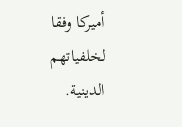أميركا وفقا لخلفياتهم الدينية.